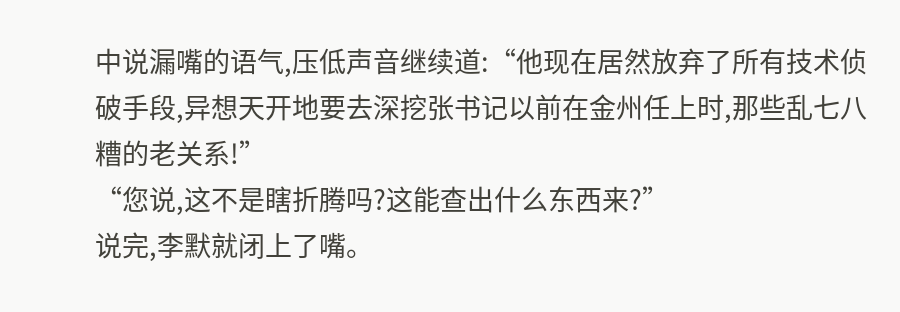中说漏嘴的语气,压低声音继续道:“他现在居然放弃了所有技术侦破手段,异想天开地要去深挖张书记以前在金州任上时,那些乱七八糟的老关系!”
“您说,这不是瞎折腾吗?这能查出什么东西来?”
说完,李默就闭上了嘴。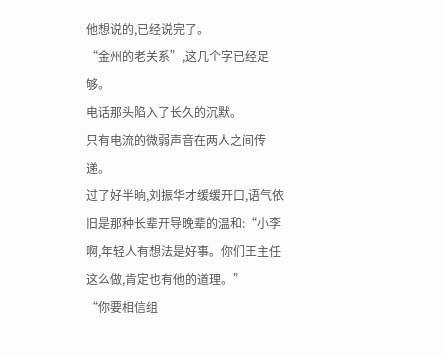他想说的,已经说完了。
“金州的老关系”,这几个字已经足够。
电话那头陷入了长久的沉默。
只有电流的微弱声音在两人之间传递。
过了好半晌,刘振华才缓缓开口,语气依旧是那种长辈开导晚辈的温和:“小李啊,年轻人有想法是好事。你们王主任这么做,肯定也有他的道理。”
“你要相信组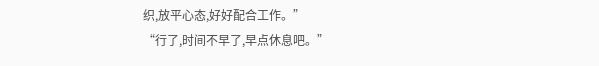织,放平心态,好好配合工作。”
“行了,时间不早了,早点休息吧。”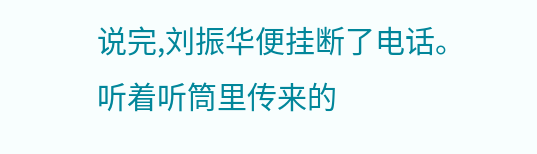说完,刘振华便挂断了电话。
听着听筒里传来的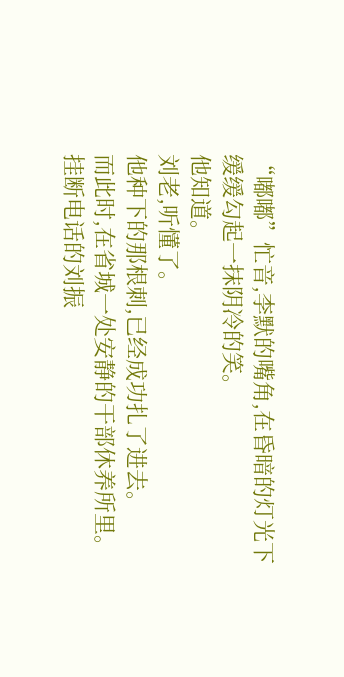“嘟嘟”忙音,李默的嘴角,在昏暗的灯光下缓缓勾起一抹阴冷的笑。
他知道。
刘老,听懂了。
他种下的那根刺,已经成功扎了进去。
而此时,在省城一处安静的干部休养所里。
挂断电话的刘振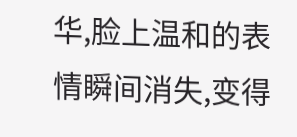华,脸上温和的表情瞬间消失,变得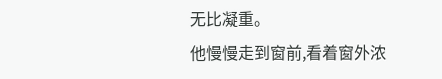无比凝重。
他慢慢走到窗前,看着窗外浓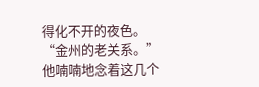得化不开的夜色。
“金州的老关系。”
他喃喃地念着这几个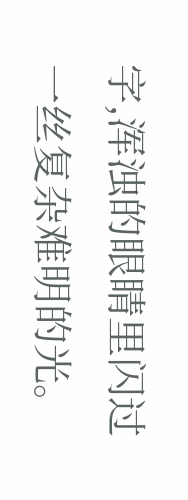字,浑浊的眼睛里闪过一丝复杂难明的光。